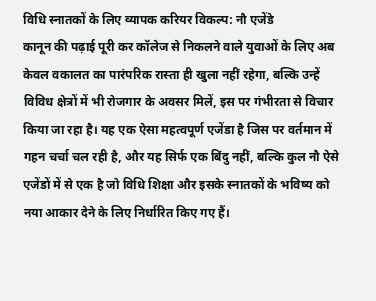विधि स्नातकों के लिए व्यापक करियर विकल्प: नौ एजेंडे
कानून की पढ़ाई पूरी कर कॉलेज से निकलने वाले युवाओं के लिए अब केवल वकालत का पारंपरिक रास्ता ही खुला नहीं रहेगा, बल्कि उन्हें विविध क्षेत्रों में भी रोजगार के अवसर मिलें, इस पर गंभीरता से विचार किया जा रहा है। यह एक ऐसा महत्वपूर्ण एजेंडा है जिस पर वर्तमान में गहन चर्चा चल रही है, और यह सिर्फ एक बिंदु नहीं, बल्कि कुल नौ ऐसे एजेंडों में से एक है जो विधि शिक्षा और इसके स्नातकों के भविष्य को नया आकार देने के लिए निर्धारित किए गए हैं।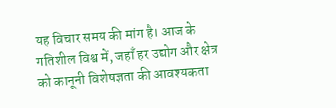यह विचार समय की मांग है। आज के गतिशील विश्व में, जहाँ हर उद्योग और क्षेत्र को कानूनी विशेषज्ञता की आवश्यकता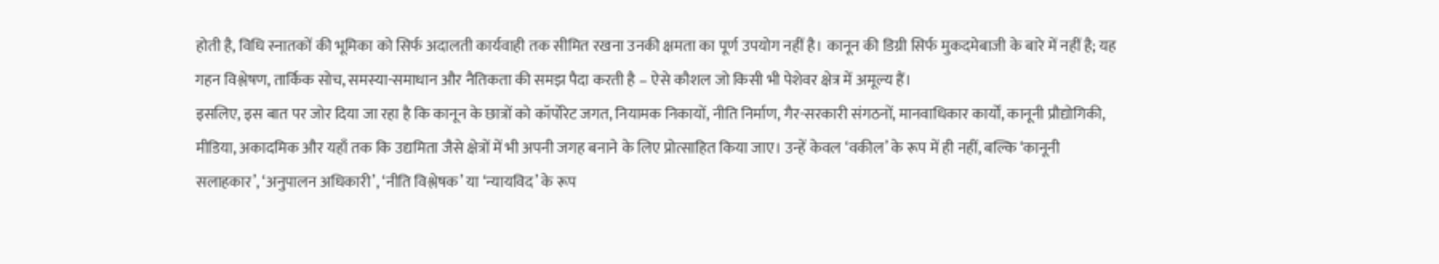होती है, विधि स्नातकों की भूमिका को सिर्फ अदालती कार्यवाही तक सीमित रखना उनकी क्षमता का पूर्ण उपयोग नहीं है। कानून की डिग्री सिर्फ मुकदमेबाजी के बारे में नहीं है; यह गहन विश्लेषण, तार्किक सोच, समस्या-समाधान और नैतिकता की समझ पैदा करती है – ऐसे कौशल जो किसी भी पेशेवर क्षेत्र में अमूल्य हैं।
इसलिए, इस बात पर जोर दिया जा रहा है कि कानून के छात्रों को कॉर्पोरेट जगत, नियामक निकायों, नीति निर्माण, गैर-सरकारी संगठनों, मानवाधिकार कार्यों, कानूनी प्रौद्योगिकी, मीडिया, अकादमिक और यहाँ तक कि उद्यमिता जैसे क्षेत्रों में भी अपनी जगह बनाने के लिए प्रोत्साहित किया जाए। उन्हें केवल ‘वकील’ के रूप में ही नहीं, बल्कि ‘कानूनी सलाहकार’, ‘अनुपालन अधिकारी’, ‘नीति विश्लेषक’ या ‘न्यायविद’ के रूप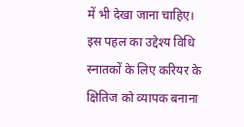में भी देखा जाना चाहिए।
इस पहल का उद्देश्य विधि स्नातकों के लिए करियर के क्षितिज को व्यापक बनाना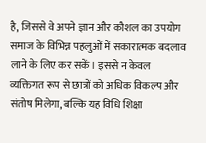है, जिससे वे अपने ज्ञान और कौशल का उपयोग समाज के विभिन्न पहलुओं में सकारात्मक बदलाव लाने के लिए कर सकें। इससे न केवल व्यक्तिगत रूप से छात्रों को अधिक विकल्प और संतोष मिलेगा, बल्कि यह विधि शिक्षा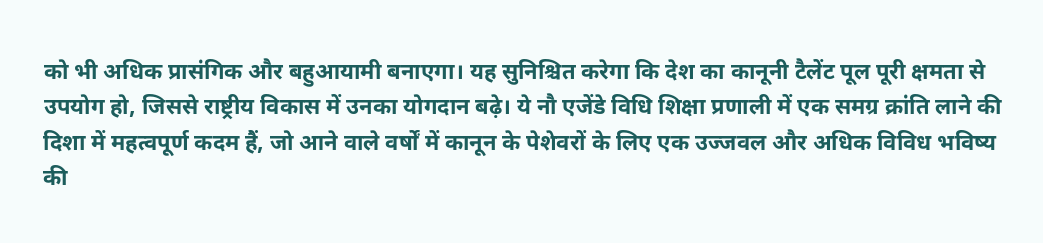को भी अधिक प्रासंगिक और बहुआयामी बनाएगा। यह सुनिश्चित करेगा कि देश का कानूनी टैलेंट पूल पूरी क्षमता से उपयोग हो, जिससे राष्ट्रीय विकास में उनका योगदान बढ़े। ये नौ एजेंडे विधि शिक्षा प्रणाली में एक समग्र क्रांति लाने की दिशा में महत्वपूर्ण कदम हैं, जो आने वाले वर्षों में कानून के पेशेवरों के लिए एक उज्जवल और अधिक विविध भविष्य की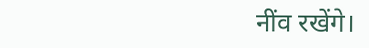नींव रखेंगे।